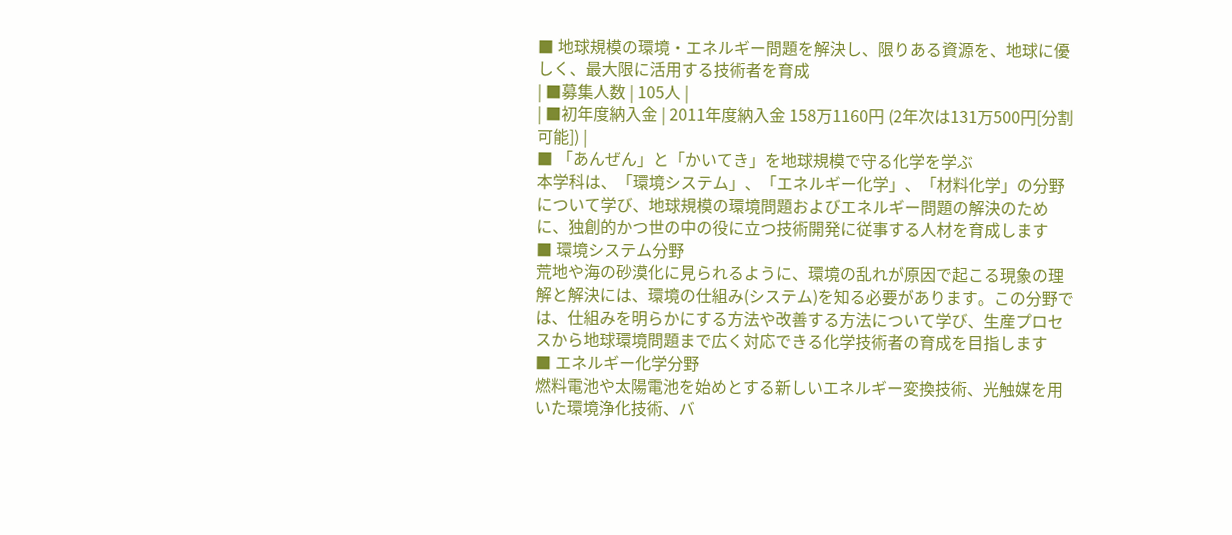■ 地球規模の環境・エネルギー問題を解決し、限りある資源を、地球に優しく、最大限に活用する技術者を育成
| ■募集人数 | 105人 |
| ■初年度納入金 | 2011年度納入金 158万1160円 (2年次は131万500円[分割可能]) |
■ 「あんぜん」と「かいてき」を地球規模で守る化学を学ぶ
本学科は、「環境システム」、「エネルギー化学」、「材料化学」の分野について学び、地球規模の環境問題およびエネルギー問題の解決のために、独創的かつ世の中の役に立つ技術開発に従事する人材を育成します
■ 環境システム分野
荒地や海の砂漠化に見られるように、環境の乱れが原因で起こる現象の理解と解決には、環境の仕組み(システム)を知る必要があります。この分野では、仕組みを明らかにする方法や改善する方法について学び、生産プロセスから地球環境問題まで広く対応できる化学技術者の育成を目指します
■ エネルギー化学分野
燃料電池や太陽電池を始めとする新しいエネルギー変換技術、光触媒を用いた環境浄化技術、バ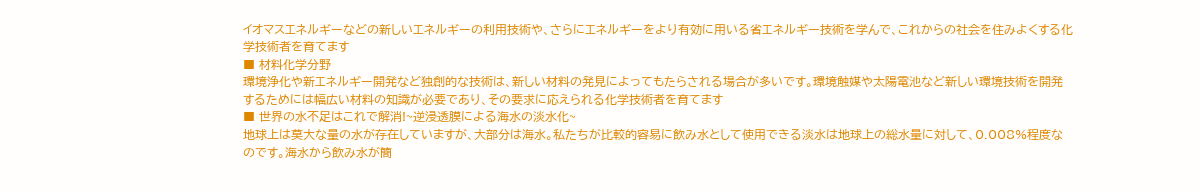イオマスエネルギーなどの新しいエネルギーの利用技術や、さらにエネルギーをより有効に用いる省エネルギー技術を学んで、これからの社会を住みよくする化学技術者を育てます
■ 材料化学分野
環境浄化や新エネルギー開発など独創的な技術は、新しい材料の発見によってもたらされる場合が多いです。環境触媒や太陽電池など新しい環境技術を開発するためには幅広い材料の知識が必要であり、その要求に応えられる化学技術者を育てます
■ 世界の水不足はこれで解消!~逆浸透膜による海水の淡水化~
地球上は莫大な量の水が存在していますが、大部分は海水。私たちが比較的容易に飲み水として使用できる淡水は地球上の総水量に対して、0.008%程度なのです。海水から飲み水が簡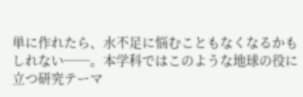単に作れたら、水不足に悩むこともなくなるかもしれない──。本学科ではこのような地球の役に立つ研究テーマ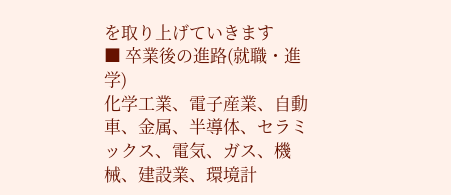を取り上げていきます
■ 卒業後の進路(就職・進学)
化学工業、電子産業、自動車、金属、半導体、セラミックス、電気、ガス、機械、建設業、環境計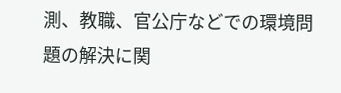測、教職、官公庁などでの環境問題の解決に関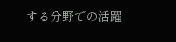する分野での活躍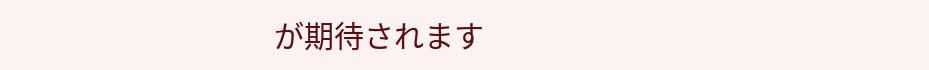が期待されます